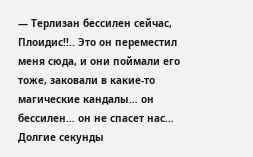— Терлизан бессилен сейчас, Плоидис!!.. Это он переместил меня сюда, и они поймали его тоже, заковали в какие-то магические кандалы… он бессилен… он не спасет нас…
Долгие секунды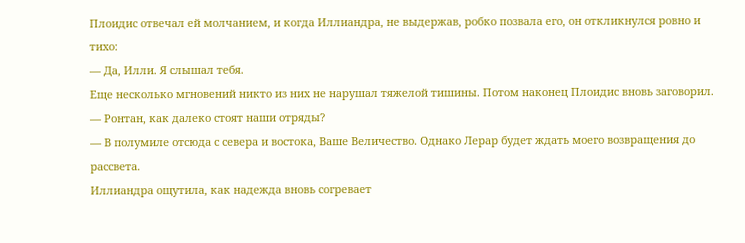Плоидис отвечал ей молчанием, и когда Иллиандра, не выдержав, робко позвала его, он откликнулся ровно и тихо:
— Да, Илли. Я слышал тебя.
Еще несколько мгновений никто из них не нарушал тяжелой тишины. Потом наконец Плоидис вновь заговорил.
— Ронтан, как далеко стоят наши отряды?
— В полумиле отсюда с севера и востока, Ваше Величество. Однако Лерар будет ждать моего возвращения до рассвета.
Иллиандра ощутила, как надежда вновь согревает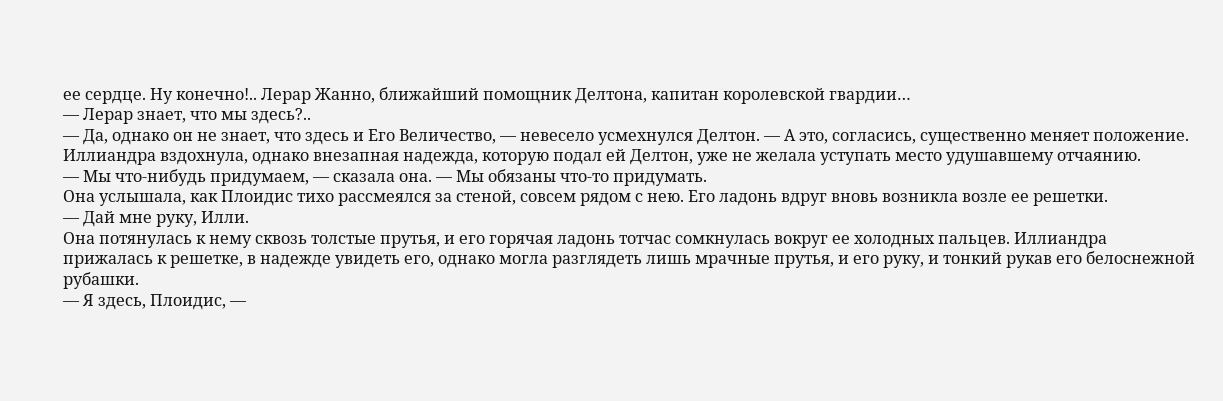ее сердце. Ну конечно!.. Лерар Жанно, ближайший помощник Делтона, капитан королевской гвардии…
— Лерар знает, что мы здесь?..
— Да, однако он не знает, что здесь и Его Величество, — невесело усмехнулся Делтон. — А это, согласись, существенно меняет положение.
Иллиандра вздохнула, однако внезапная надежда, которую подал ей Делтон, уже не желала уступать место удушавшему отчаянию.
— Мы что-нибудь придумаем, — сказала она. — Мы обязаны что-то придумать.
Она услышала, как Плоидис тихо рассмеялся за стеной, совсем рядом с нею. Его ладонь вдруг вновь возникла возле ее решетки.
— Дай мне руку, Илли.
Она потянулась к нему сквозь толстые прутья, и его горячая ладонь тотчас сомкнулась вокруг ее холодных пальцев. Иллиандра прижалась к решетке, в надежде увидеть его, однако могла разглядеть лишь мрачные прутья, и его руку, и тонкий рукав его белоснежной рубашки.
— Я здесь, Плоидис, —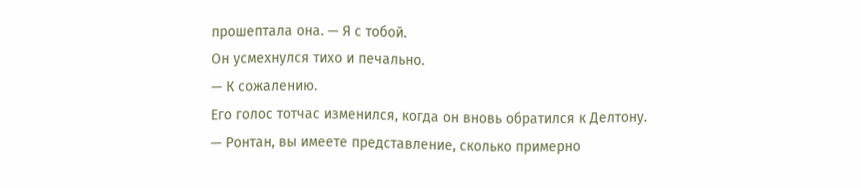прошептала она. — Я с тобой.
Он усмехнулся тихо и печально.
— К сожалению.
Его голос тотчас изменился, когда он вновь обратился к Делтону.
— Ронтан, вы имеете представление, сколько примерно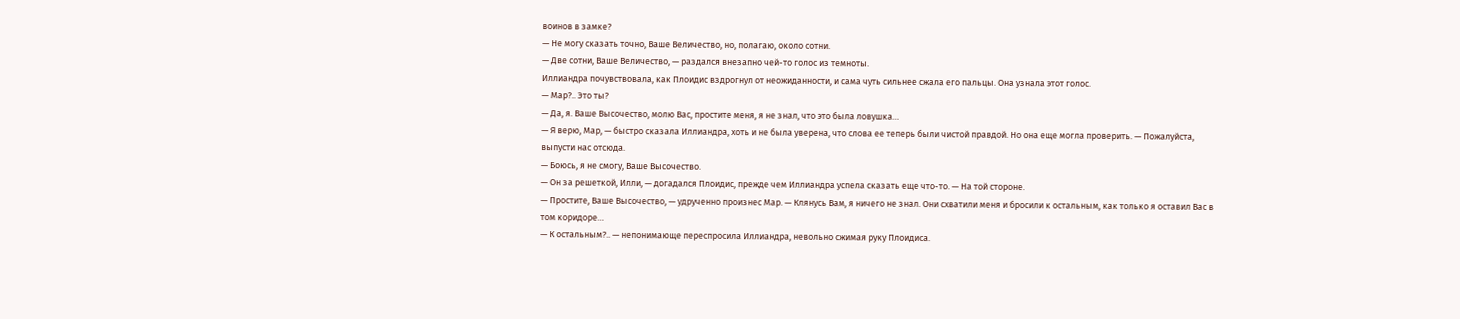воинов в замке?
— Не могу сказать точно, Ваше Величество, но, полагаю, около сотни.
— Две сотни, Ваше Величество, — раздался внезапно чей-то голос из темноты.
Иллиандра почувствовала, как Плоидис вздрогнул от неожиданности, и сама чуть сильнее сжала его пальцы. Она узнала этот голос.
— Мар?.. Это ты?
— Да, я. Ваше Высочество, молю Вас, простите меня, я не знал, что это была ловушка…
— Я верю, Мар, — быстро сказала Иллиандра, хоть и не была уверена, что слова ее теперь были чистой правдой. Но она еще могла проверить. — Пожалуйста, выпусти нас отсюда.
— Боюсь, я не смогу, Ваше Высочество.
— Он за решеткой, Илли, — догадался Плоидис, прежде чем Иллиандра успела сказать еще что-то. — На той стороне.
— Простите, Ваше Высочество, — удрученно произнес Мар. — Клянусь Вам, я ничего не знал. Они схватили меня и бросили к остальным, как только я оставил Вас в том коридоре…
— К остальным?.. — непонимающе переспросила Иллиандра, невольно сжимая руку Плоидиса.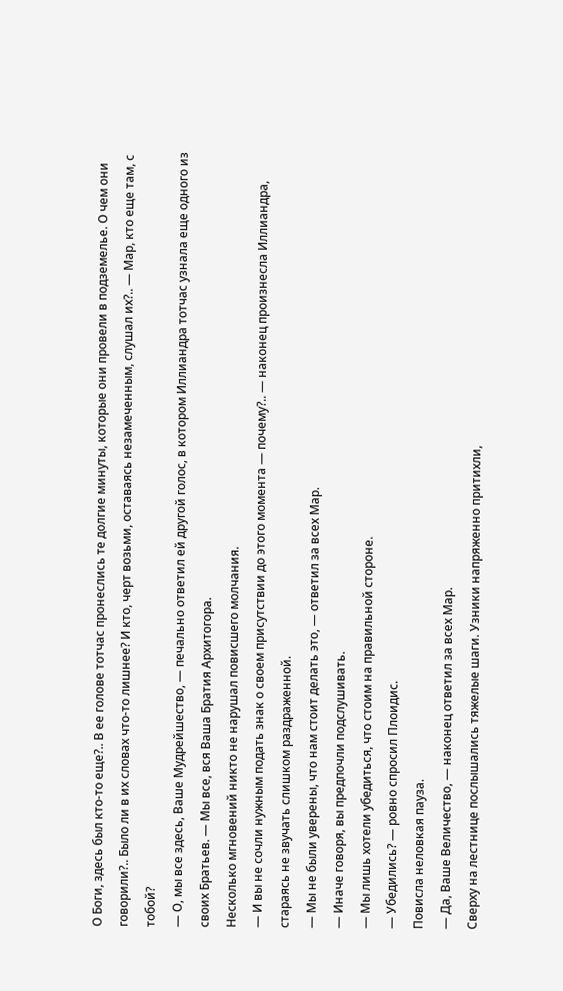О Боги, здесь был кто-то еще?.. В ее голове тотчас пронеслись те долгие минуты, которые они провели в подземелье. О чем они говорили?.. Было ли в их словах что-то лишнее? И кто, черт возьми, оставаясь незамеченным, слушал их?.. — Мар, кто еще там, с тобой?
— О, мы все здесь, Ваше Мудрейшество, — печально ответил ей другой голос, в котором Иллиандра тотчас узнала еще одного из своих Братьев. — Мы все, вся Ваша Братия Архитогора.
Несколько мгновений никто не нарушал повисшего молчания.
— И вы не сочли нужным подать знак о своем присутствии до этого момента — почему?.. — наконец произнесла Иллиандра, стараясь не звучать слишком раздраженной.
— Мы не были уверены, что нам стоит делать это, — ответил за всех Мар.
— Иначе говоря, вы предпочли подслушивать.
— Мы лишь хотели убедиться, что стоим на правильной стороне.
— Убедились? — ровно спросил Плоидис.
Повисла неловкая пауза.
— Да, Ваше Величество, — наконец ответил за всех Мар.
Сверху на лестнице послышались тяжелые шаги. Узники напряженно притихли,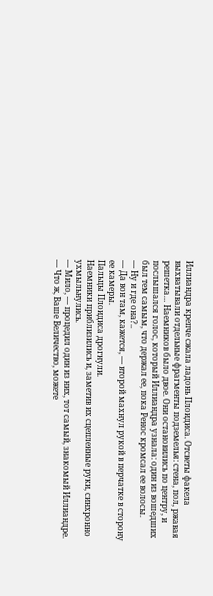Иллиандра крепче сжала ладонь Плоидиса. Отсветы факела выхватывали отдельные фрагменты подземелья: стена, пол, ржавая решетка… Наемников было двое. Они остановились по центру, и послышался голос, который Иллиандра узнала: один из вошедших был тем самым, что держал ее, пока Ренос кромсал ее волосы.
— Ну и где она?..
— Да вон там, кажется, — второй махнул рукой в перчатке в сторону ее камеры.
Пальцы Плоидиса дрогнули.
Наемники приблизились и, заметив их сцепленные руки, синхронно ухмыльнулись.
— Мило, — процедил один из них, тот самый, знакомый Иллиандре. — Что ж, Ваше Величество, можете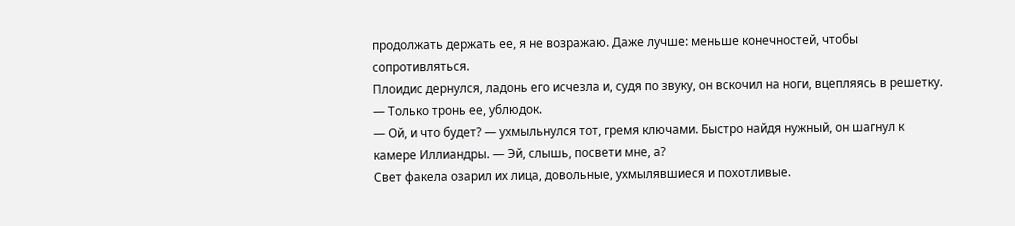продолжать держать ее, я не возражаю. Даже лучше: меньше конечностей, чтобы сопротивляться.
Плоидис дернулся, ладонь его исчезла и, судя по звуку, он вскочил на ноги, вцепляясь в решетку.
— Только тронь ее, ублюдок.
— Ой, и что будет? — ухмыльнулся тот, гремя ключами. Быстро найдя нужный, он шагнул к камере Иллиандры. — Эй, слышь, посвети мне, а?
Свет факела озарил их лица, довольные, ухмылявшиеся и похотливые.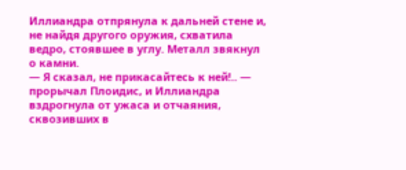Иллиандра отпрянула к дальней стене и, не найдя другого оружия, схватила ведро, стоявшее в углу. Металл звякнул о камни.
— Я сказал, не прикасайтесь к ней!.. — прорычал Плоидис, и Иллиандра вздрогнула от ужаса и отчаяния, сквозивших в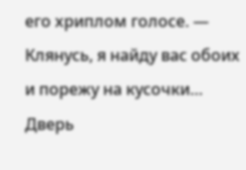его хриплом голосе. — Клянусь, я найду вас обоих и порежу на кусочки…
Дверь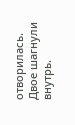отворилась.
Двое шагнули внутрь.